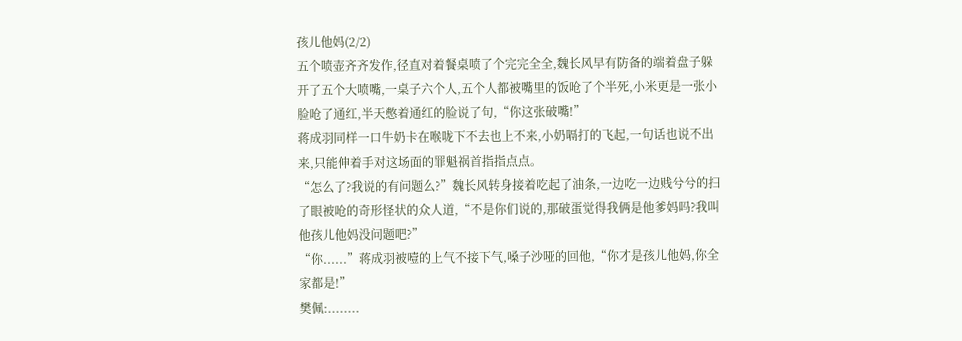孩儿他妈(2/2)
五个喷壶齐齐发作,径直对着餐桌喷了个完完全全,魏长风早有防备的端着盘子躲开了五个大喷嘴,一桌子六个人,五个人都被嘴里的饭呛了个半死,小米更是一张小脸呛了通红,半天憋着通红的脸说了句,“你这张破嘴!”
蒋成羽同样一口牛奶卡在喉咙下不去也上不来,小奶嗝打的飞起,一句话也说不出来,只能伸着手对这场面的罪魁祸首指指点点。
“怎么了?我说的有问题么?”魏长风转身接着吃起了油条,一边吃一边贱兮兮的扫了眼被呛的奇形怪状的众人道,“不是你们说的,那破蛋觉得我俩是他爹妈吗?我叫他孩儿他妈没问题吧?”
“你......”蒋成羽被噎的上气不接下气,嗓子沙哑的回他,“你才是孩儿他妈,你全家都是!”
樊佩:........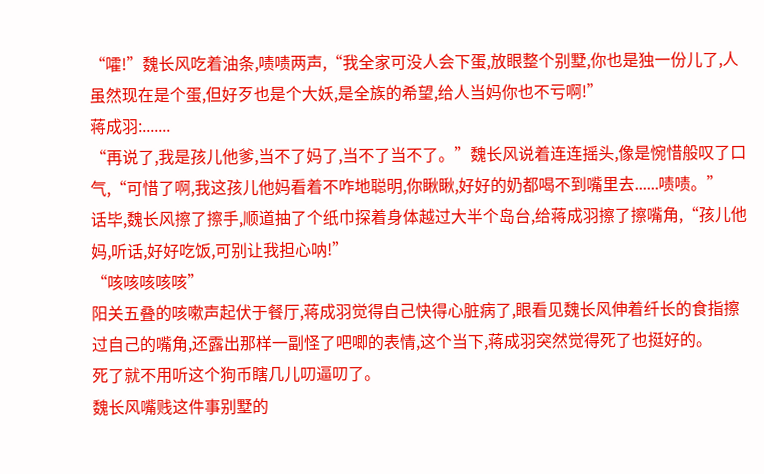“嚯!”魏长风吃着油条,啧啧两声,“我全家可没人会下蛋,放眼整个别墅,你也是独一份儿了,人虽然现在是个蛋,但好歹也是个大妖,是全族的希望,给人当妈你也不亏啊!”
蒋成羽:.......
“再说了,我是孩儿他爹,当不了妈了,当不了当不了。”魏长风说着连连摇头,像是惋惜般叹了口气,“可惜了啊,我这孩儿他妈看着不咋地聪明,你瞅瞅,好好的奶都喝不到嘴里去......啧啧。”
话毕,魏长风擦了擦手,顺道抽了个纸巾探着身体越过大半个岛台,给蒋成羽擦了擦嘴角,“孩儿他妈,听话,好好吃饭,可别让我担心呐!”
“咳咳咳咳咳”
阳关五叠的咳嗽声起伏于餐厅,蒋成羽觉得自己快得心脏病了,眼看见魏长风伸着纤长的食指擦过自己的嘴角,还露出那样一副怪了吧唧的表情,这个当下,蒋成羽突然觉得死了也挺好的。
死了就不用听这个狗币瞎几儿叨逼叨了。
魏长风嘴贱这件事别墅的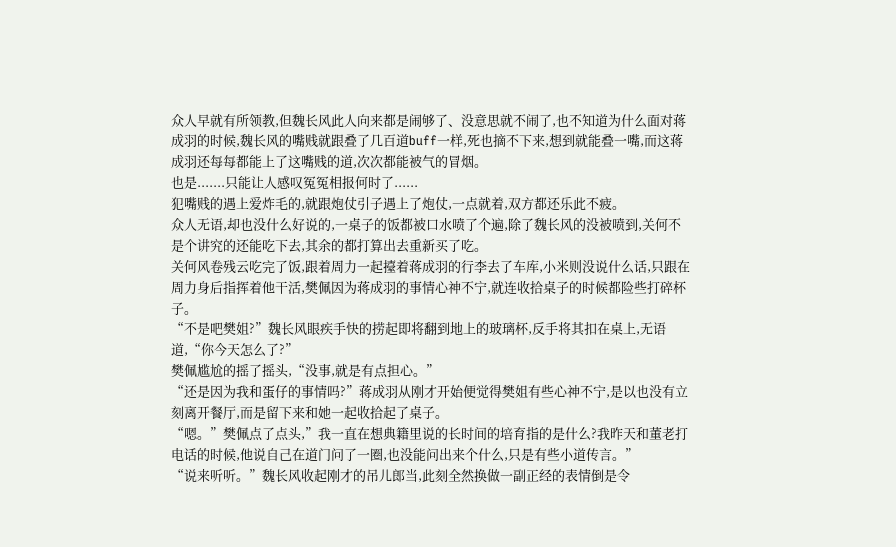众人早就有所领教,但魏长风此人向来都是闹够了、没意思就不闹了,也不知道为什么面对蒋成羽的时候,魏长风的嘴贱就跟叠了几百道buff一样,死也摘不下来,想到就能叠一嘴,而这蒋成羽还每每都能上了这嘴贱的道,次次都能被气的冒烟。
也是.......只能让人感叹冤冤相报何时了......
犯嘴贱的遇上爱炸毛的,就跟炮仗引子遇上了炮仗,一点就着,双方都还乐此不疲。
众人无语,却也没什么好说的,一桌子的饭都被口水喷了个遍,除了魏长风的没被喷到,关何不是个讲究的还能吃下去,其余的都打算出去重新买了吃。
关何风卷残云吃完了饭,跟着周力一起擡着蒋成羽的行李去了车库,小米则没说什么话,只跟在周力身后指挥着他干活,樊佩因为蒋成羽的事情心神不宁,就连收拾桌子的时候都险些打碎杯子。
“不是吧樊姐?”魏长风眼疾手快的捞起即将翻到地上的玻璃杯,反手将其扣在桌上,无语道,“你今天怎么了?”
樊佩尴尬的摇了摇头,“没事,就是有点担心。”
“还是因为我和蛋仔的事情吗?”蒋成羽从刚才开始便觉得樊姐有些心神不宁,是以也没有立刻离开餐厅,而是留下来和她一起收拾起了桌子。
“嗯。”樊佩点了点头,”我一直在想典籍里说的长时间的培育指的是什么?我昨天和董老打电话的时候,他说自己在道门问了一圈,也没能问出来个什么,只是有些小道传言。”
“说来听听。”魏长风收起刚才的吊儿郎当,此刻全然换做一副正经的表情倒是令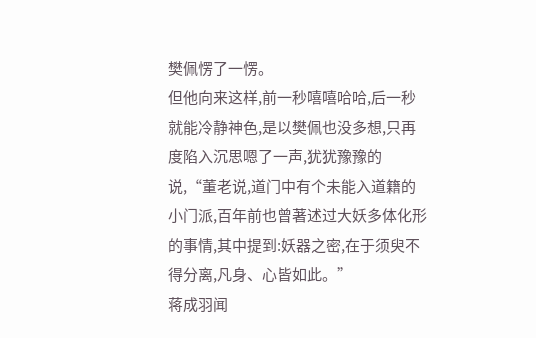樊佩愣了一愣。
但他向来这样,前一秒嘻嘻哈哈,后一秒就能冷静神色,是以樊佩也没多想,只再度陷入沉思嗯了一声,犹犹豫豫的说,“董老说,道门中有个未能入道籍的小门派,百年前也曾著述过大妖多体化形的事情,其中提到:妖器之密,在于须臾不得分离,凡身、心皆如此。”
蒋成羽闻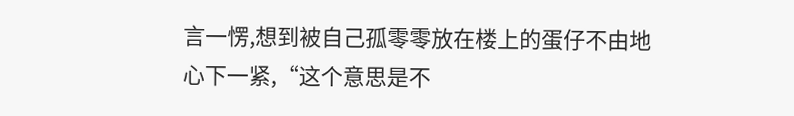言一愣,想到被自己孤零零放在楼上的蛋仔不由地心下一紧,“这个意思是不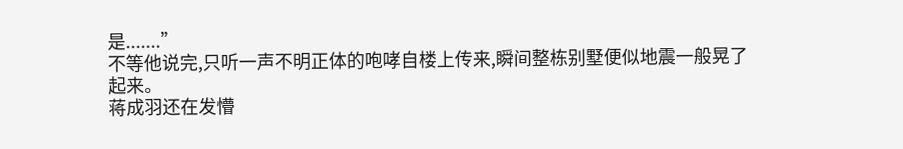是.......”
不等他说完,只听一声不明正体的咆哮自楼上传来,瞬间整栋别墅便似地震一般晃了起来。
蒋成羽还在发懵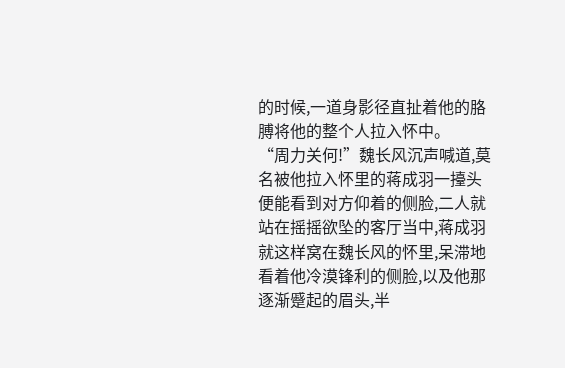的时候,一道身影径直扯着他的胳膊将他的整个人拉入怀中。
“周力关何!”魏长风沉声喊道,莫名被他拉入怀里的蒋成羽一擡头便能看到对方仰着的侧脸,二人就站在摇摇欲坠的客厅当中,蒋成羽就这样窝在魏长风的怀里,呆滞地看着他冷漠锋利的侧脸,以及他那逐渐蹙起的眉头,半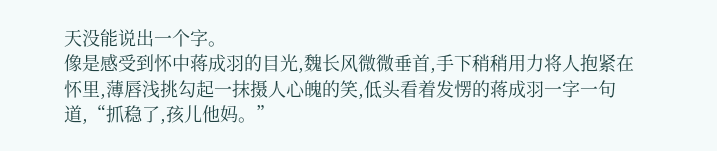天没能说出一个字。
像是感受到怀中蒋成羽的目光,魏长风微微垂首,手下稍稍用力将人抱紧在怀里,薄唇浅挑勾起一抹摄人心魄的笑,低头看着发愣的蒋成羽一字一句道,“抓稳了,孩儿他妈。”